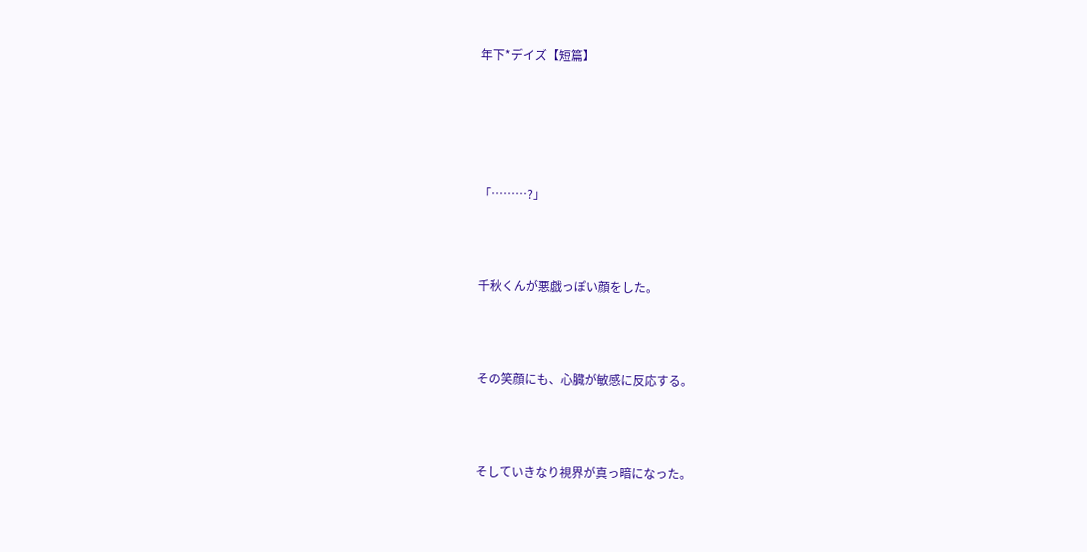年下*デイズ【短篇】





「………?」



千秋くんが悪戯っぽい顔をした。



その笑顔にも、心臓が敏感に反応する。



そしていきなり視界が真っ暗になった。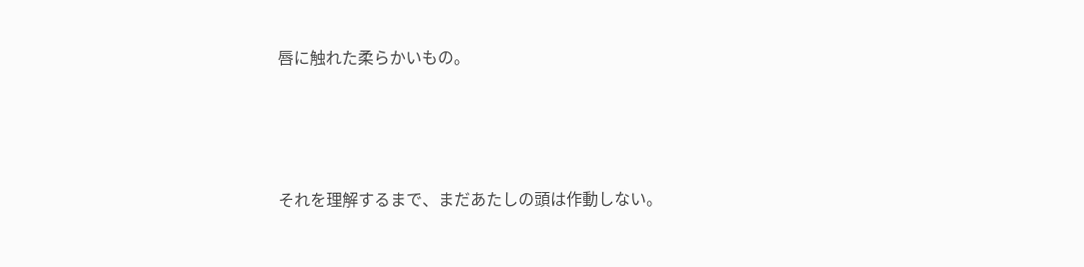唇に触れた柔らかいもの。




それを理解するまで、まだあたしの頭は作動しない。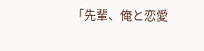「先輩、俺と恋愛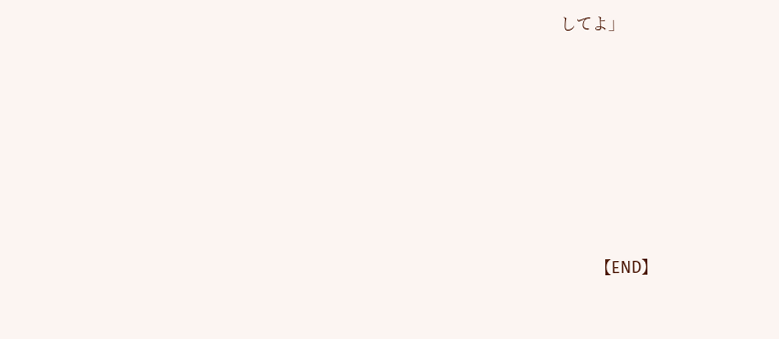してよ」









        【END】